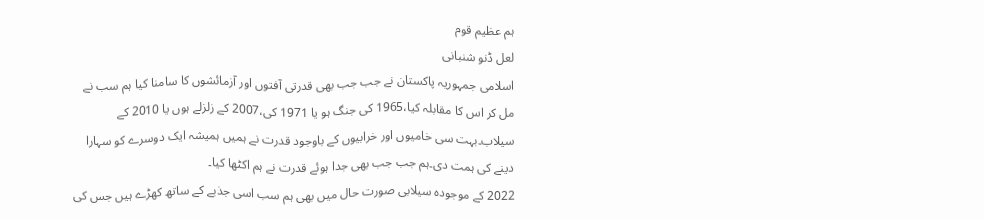ہم عظیم قوم
لعل ڈنو شنبانی
اسلامی جمہوریہ پاکستان نے جب جب بھی قدرتی آفتوں اور آزمائشوں کا سامنا کیا ہم سب نے مل کر اس کا مقابلہ کیا،1965 کی جنگ ہو یا 1971 کی،2007 کے زلزلے ہوں یا 2010 کے سیلاب۔بہت سی خامیوں اور خرابیوں کے باوجود قدرت نے ہمیں ہمیشہ ایک دوسرے کو سہارا دینے کی ہمت دی۔ہم جب جب بھی جدا ہوئے قدرت نے ہم اکٹھا کیا۔
2022 کے موجودہ سیلابی صورت حال میں بھی ہم سب اسی جذبے کے ساتھ کھڑے ہیں جس کی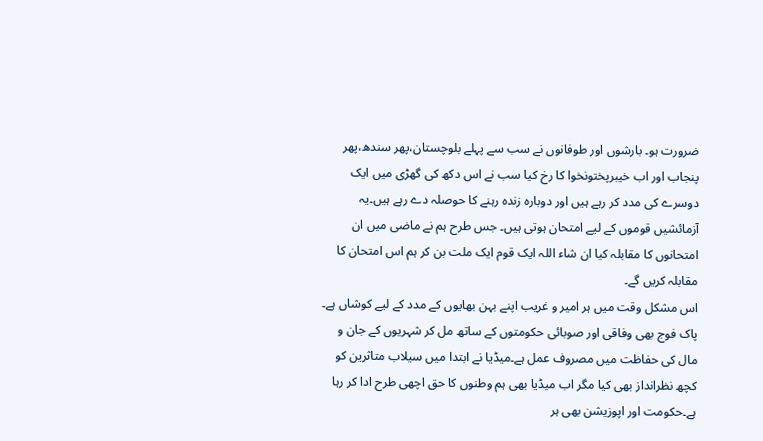ضرورت ہو۔ بارشوں اور طوفانوں نے سب سے پہلے بلوچستان،پھر سندھ،پھر پنجاب اور اب خیبرپختونخوا کا رخ کیا سب نے اس دکھ کی گھڑی میں ایک دوسرے کی مدد کر رہے ہیں اور دوبارہ زندہ رہنے کا حوصلہ دے رہے ہیں۔یہ آزمائشیں قوموں کے لیے امتحان ہوتی ہیں۔ جس طرح ہم نے ماضی میں ان امتحانوں کا مقابلہ کیا ان شاء اللہ ایک قوم ایک ملت بن کر ہم اس امتحان کا مقابلہ کریں گے۔
اس مشکل وقت میں ہر امیر و غریب اپنے بہن بھایوں کے مدد کے لیے کوشاں ہے۔ پاک فوج بھی وفاقی اور صوبائی حکومتوں کے ساتھ مل کر شہریوں کے جان و مال کی حفاظت میں مصروف عمل ہے۔میڈیا نے ابتدا میں سیلاب متاثرین کو کچھ نظرانداز بھی کیا مگر اب میڈیا بھی ہم وطنوں کا حق اچھی طرح ادا کر رہا ہے۔حکومت اور اپوزیشن بھی ہر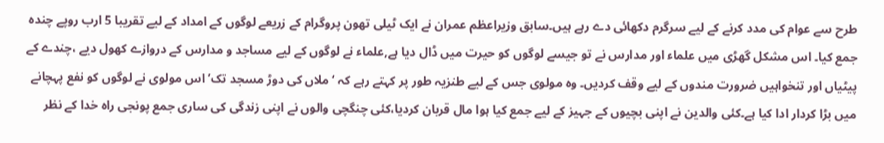طرح سے عوام کی مدد کرنے کے لیے سرگرم دکھائی دے رہے ہیں۔سابق وزیراعظم عمران نے ایک ٹیلی تھون پروگرام کے زریعے لوگوں کے امداد کے لیے تقریبا 5 ارب روپے چندہ جمع کیا۔ اس مشکل گھڑی میں علماء اور مدارس نے تو جیسے لوگوں کو حیرت میں ڈال دیا ہے,علماء نے لوگوں کے لیے مساجد و مدارس کے دروازے کھول دیے ،چندے کے پیٹیاں اور تنخواہیں ضرورت مندوں کے لیے وقف کردیں۔ وہ مولوی جس کے لیے طنزیہ طور پر کہتے رہے کہ ‘ملاں کی دوڑ مسجد تک’ اس مولوی نے لوگوں کو نفع پہچانے میں بڑا کردار ادا کیا ہے۔کئی والدین نے اپنی بچیوں کے جہیز کے لیے جمع کیا ہوا مال قربان کردیا،کئی چنگچی والوں نے اپنی زندگی کی ساری جمع پونجی راہ خدا کے نظر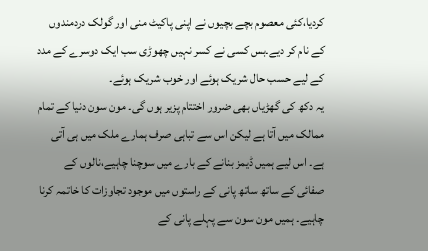کردیا،کئی معصوم بچے بچیوں نے اپنی پاکیٹ منی اور گولک دردمندوں کے نام کر دیے۔بس کسی نے کسر نہیں چھوڑی سب ایک دوسرے کے مدد کے لیے حسب حال شریک ہوئے اور خوب شریک ہوئے۔
یہ دکھ کی گھڑیاں بھی ضرور اختتام پزیر ہوں گی۔ مون سون دنیا کے تمام ممالک میں آتا ہے لیکن اس سے تباہی صرف ہمارے ملک میں ہی آتی ہے۔ اس لیے ہمیں ڈیمز بنانے کے بارے میں سوچنا چاہیے،نالوں کے صفائی کے ساتھ ساتھ پانی کے راستوں میں موجود تجاوزات کا خاتمہ کرنا چاہیے۔ ہمیں مون سون سے پہلے پانی کے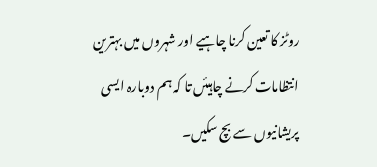روٹز کا تعین کرنا چاہیے اور شہروں میں بہترین انتظامات کرنے چاہیئں تا کہ ہم دوبارہ ایسی پریشانیوں سے بچ سکیں۔